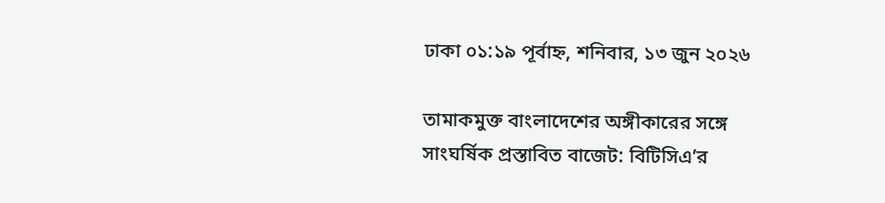ঢাকা ০১:১৯ পূর্বাহ্ন, শনিবার, ১৩ জুন ২০২৬

তামাকমুক্ত বাংলাদেশের অঙ্গীকারের সঙ্গে সাংঘর্ষিক প্রস্তাবিত বাজেট: বিটিসিএ’র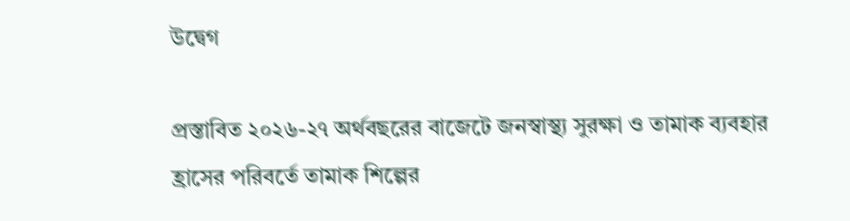উদ্বেগ

প্রস্তাবিত ২০২৬-২৭ অর্থবছরের বাজেটে জনস্বাস্থ্য সুরক্ষা ও তামাক ব্যবহার হ্রাসের পরিবর্তে তামাক শিল্পের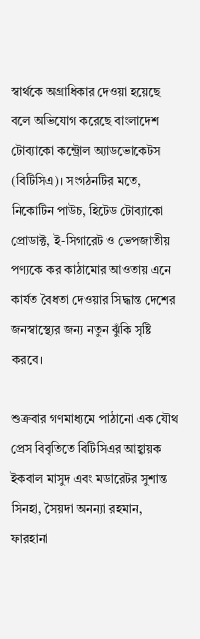স্বার্থকে অগ্রাধিকার দেওয়া হয়েছে বলে অভিযোগ করেছে বাংলাদেশ টোব্যাকো কন্ট্রোল অ্যাডভোকেটস (বিটিসিএ)। সংগঠনটির মতে, নিকোটিন পাউচ, হিটেড টোব্যাকো প্রোডাক্ট, ই-সিগারেট ও ভেপজাতীয় পণ্যকে কর কাঠামোর আওতায় এনে কার্যত বৈধতা দেওয়ার সিদ্ধান্ত দেশের জনস্বাস্থ্যের জন্য নতুন ঝুঁকি সৃষ্টি করবে।

শুক্রবার গণমাধ্যমে পাঠানো এক যৌথ প্রেস বিবৃতিতে বিটিসিএর আহ্বায়ক ইকবাল মাসুদ এবং মডারেটর সুশান্ত সিনহা, সৈয়দা অনন্যা রহমান, ফারহানা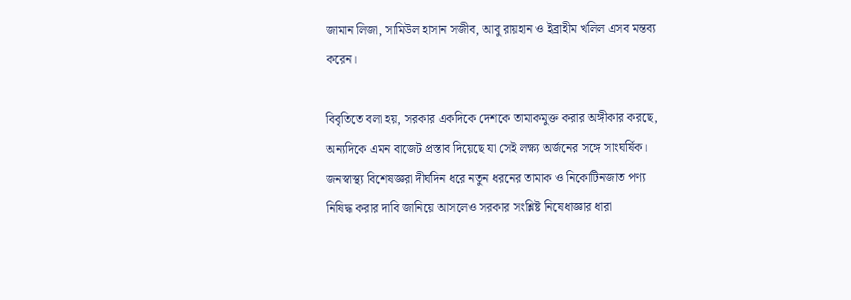জামান লিজা, সামিউল হাসান সজীব, আবু রায়হান ও ইব্রাহীম খলিল এসব মন্তব্য করেন।

বিবৃতিতে বলা হয়, সরকার একদিকে দেশকে তামাকমুক্ত করার অঙ্গীকার করছে, অন্যদিকে এমন বাজেট প্রস্তাব দিয়েছে যা সেই লক্ষ্য অর্জনের সঙ্গে সাংঘর্ষিক। জনস্বাস্থ্য বিশেষজ্ঞরা দীর্ঘদিন ধরে নতুন ধরনের তামাক ও নিকোটিনজাত পণ্য নিষিদ্ধ করার দাবি জানিয়ে আসলেও সরকার সংশ্লিষ্ট নিষেধাজ্ঞার ধারা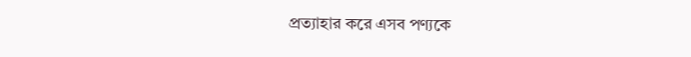প্রত্যাহার করে এসব পণ্যকে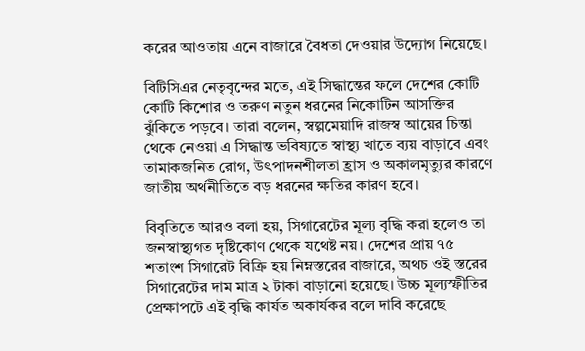করের আওতায় এনে বাজারে বৈধতা দেওয়ার উদ্যোগ নিয়েছে।

বিটিসিএর নেতৃবৃন্দের মতে, এই সিদ্ধান্তের ফলে দেশের কোটি কোটি কিশোর ও তরুণ নতুন ধরনের নিকোটিন আসক্তির ঝুঁকিতে পড়বে। তারা বলেন, স্বল্পমেয়াদি রাজস্ব আয়ের চিন্তা থেকে নেওয়া এ সিদ্ধান্ত ভবিষ্যতে স্বাস্থ্য খাতে ব্যয় বাড়াবে এবং তামাকজনিত রোগ, উৎপাদনশীলতা হ্রাস ও অকালমৃত্যুর কারণে জাতীয় অর্থনীতিতে বড় ধরনের ক্ষতির কারণ হবে।

বিবৃতিতে আরও বলা হয়, সিগারেটের মূল্য বৃদ্ধি করা হলেও তা জনস্বাস্থ্যগত দৃষ্টিকোণ থেকে যথেষ্ট নয়। দেশের প্রায় ৭৫ শতাংশ সিগারেট বিক্রি হয় নিম্নস্তরের বাজারে, অথচ ওই স্তরের সিগারেটের দাম মাত্র ২ টাকা বাড়ানো হয়েছে। উচ্চ মূল্যস্ফীতির প্রেক্ষাপটে এই বৃদ্ধি কার্যত অকার্যকর বলে দাবি করেছে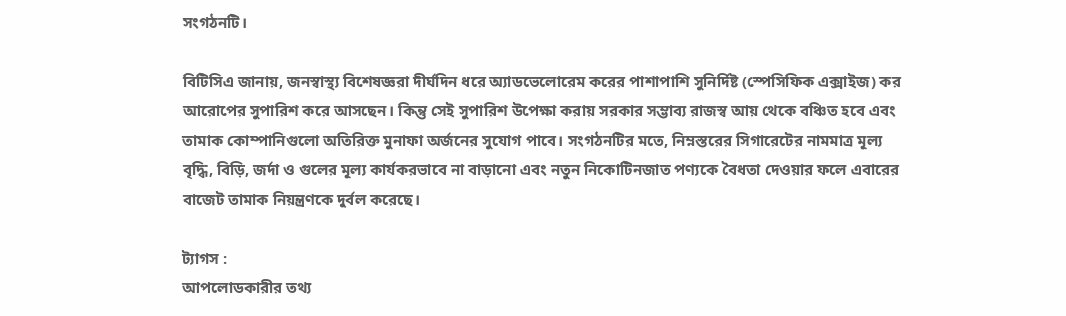সংগঠনটি।

বিটিসিএ জানায়, জনস্বাস্থ্য বিশেষজ্ঞরা দীর্ঘদিন ধরে অ্যাডভেলোরেম করের পাশাপাশি সুনির্দিষ্ট (স্পেসিফিক এক্সাইজ) কর আরোপের সুপারিশ করে আসছেন। কিন্তু সেই সুপারিশ উপেক্ষা করায় সরকার সম্ভাব্য রাজস্ব আয় থেকে বঞ্চিত হবে এবং তামাক কোম্পানিগুলো অতিরিক্ত মুনাফা অর্জনের সুযোগ পাবে। সংগঠনটির মতে, নিম্নস্তরের সিগারেটের নামমাত্র মূল্য বৃদ্ধি, বিড়ি, জর্দা ও গুলের মূল্য কার্যকরভাবে না বাড়ানো এবং নতুন নিকোটিনজাত পণ্যকে বৈধতা দেওয়ার ফলে এবারের বাজেট তামাক নিয়ন্ত্রণকে দুর্বল করেছে।

ট্যাগস :
আপলোডকারীর তথ্য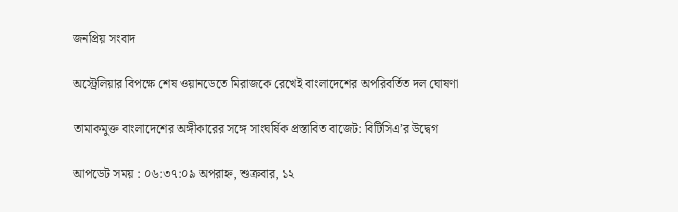জনপ্রিয় সংবাদ

অস্ট্রেলিয়ার বিপক্ষে শেষ ওয়ানডেতে মিরাজকে রেখেই বাংলাদেশের অপরিবর্তিত দল ঘোষণা

তামাকমুক্ত বাংলাদেশের অঙ্গীকারের সঙ্গে সাংঘর্ষিক প্রস্তাবিত বাজেট: বিটিসিএ’র উদ্বেগ

আপডেট সময় : ০৬:৩৭:০৯ অপরাহ্ন, শুক্রবার, ১২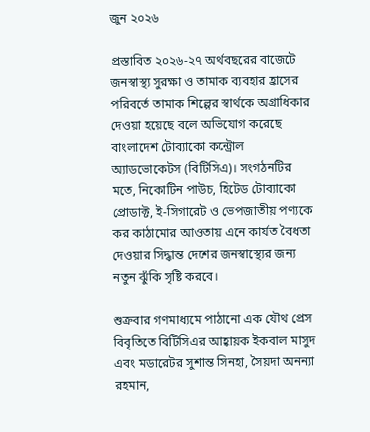জুন ২০২৬

প্রস্তাবিত ২০২৬-২৭ অর্থবছরের বাজেটে জনস্বাস্থ্য সুরক্ষা ও তামাক ব্যবহার হ্রাসের পরিবর্তে তামাক শিল্পের স্বার্থকে অগ্রাধিকার দেওয়া হয়েছে বলে অভিযোগ করেছে বাংলাদেশ টোব্যাকো কন্ট্রোল অ্যাডভোকেটস (বিটিসিএ)। সংগঠনটির মতে, নিকোটিন পাউচ, হিটেড টোব্যাকো প্রোডাক্ট, ই-সিগারেট ও ভেপজাতীয় পণ্যকে কর কাঠামোর আওতায় এনে কার্যত বৈধতা দেওয়ার সিদ্ধান্ত দেশের জনস্বাস্থ্যের জন্য নতুন ঝুঁকি সৃষ্টি করবে।

শুক্রবার গণমাধ্যমে পাঠানো এক যৌথ প্রেস বিবৃতিতে বিটিসিএর আহ্বায়ক ইকবাল মাসুদ এবং মডারেটর সুশান্ত সিনহা, সৈয়দা অনন্যা রহমান,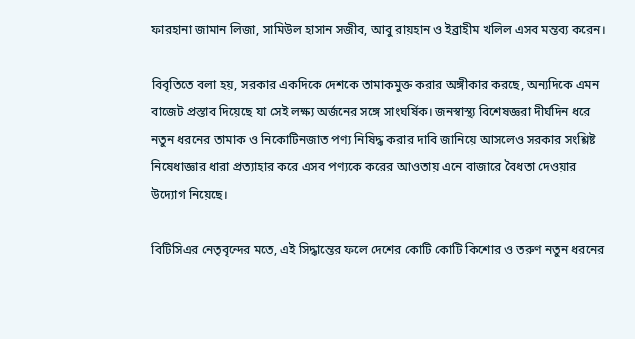ফারহানা জামান লিজা, সামিউল হাসান সজীব, আবু রায়হান ও ইব্রাহীম খলিল এসব মন্তব্য করেন।

বিবৃতিতে বলা হয়, সরকার একদিকে দেশকে তামাকমুক্ত করার অঙ্গীকার করছে, অন্যদিকে এমন বাজেট প্রস্তাব দিয়েছে যা সেই লক্ষ্য অর্জনের সঙ্গে সাংঘর্ষিক। জনস্বাস্থ্য বিশেষজ্ঞরা দীর্ঘদিন ধরে নতুন ধরনের তামাক ও নিকোটিনজাত পণ্য নিষিদ্ধ করার দাবি জানিয়ে আসলেও সরকার সংশ্লিষ্ট নিষেধাজ্ঞার ধারা প্রত্যাহার করে এসব পণ্যকে করের আওতায় এনে বাজারে বৈধতা দেওয়ার উদ্যোগ নিয়েছে।

বিটিসিএর নেতৃবৃন্দের মতে, এই সিদ্ধান্তের ফলে দেশের কোটি কোটি কিশোর ও তরুণ নতুন ধরনের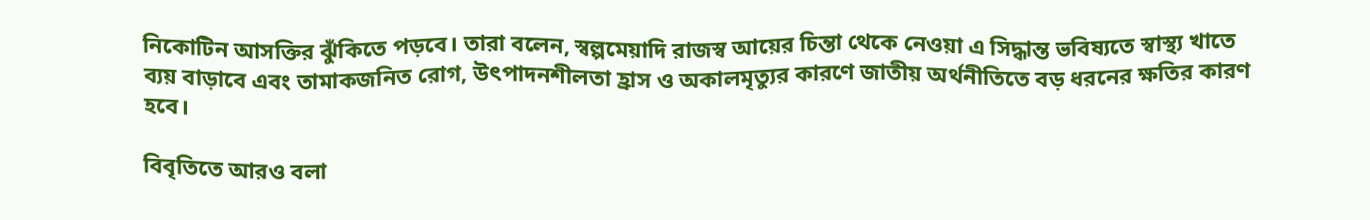নিকোটিন আসক্তির ঝুঁকিতে পড়বে। তারা বলেন, স্বল্পমেয়াদি রাজস্ব আয়ের চিন্তা থেকে নেওয়া এ সিদ্ধান্ত ভবিষ্যতে স্বাস্থ্য খাতে ব্যয় বাড়াবে এবং তামাকজনিত রোগ, উৎপাদনশীলতা হ্রাস ও অকালমৃত্যুর কারণে জাতীয় অর্থনীতিতে বড় ধরনের ক্ষতির কারণ হবে।

বিবৃতিতে আরও বলা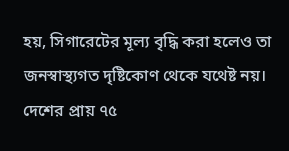হয়, সিগারেটের মূল্য বৃদ্ধি করা হলেও তা জনস্বাস্থ্যগত দৃষ্টিকোণ থেকে যথেষ্ট নয়। দেশের প্রায় ৭৫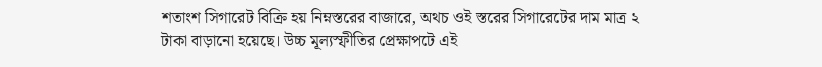শতাংশ সিগারেট বিক্রি হয় নিম্নস্তরের বাজারে, অথচ ওই স্তরের সিগারেটের দাম মাত্র ২ টাকা বাড়ানো হয়েছে। উচ্চ মূল্যস্ফীতির প্রেক্ষাপটে এই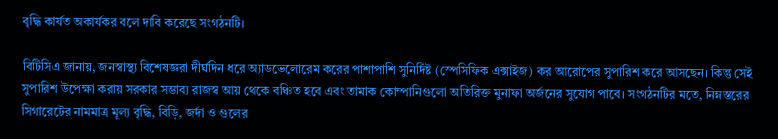বৃদ্ধি কার্যত অকার্যকর বলে দাবি করেছে সংগঠনটি।

বিটিসিএ জানায়, জনস্বাস্থ্য বিশেষজ্ঞরা দীর্ঘদিন ধরে অ্যাডভেলোরেম করের পাশাপাশি সুনির্দিষ্ট (স্পেসিফিক এক্সাইজ) কর আরোপের সুপারিশ করে আসছেন। কিন্তু সেই সুপারিশ উপেক্ষা করায় সরকার সম্ভাব্য রাজস্ব আয় থেকে বঞ্চিত হবে এবং তামাক কোম্পানিগুলো অতিরিক্ত মুনাফা অর্জনের সুযোগ পাবে। সংগঠনটির মতে, নিম্নস্তরের সিগারেটের নামমাত্র মূল্য বৃদ্ধি, বিড়ি, জর্দা ও গুলের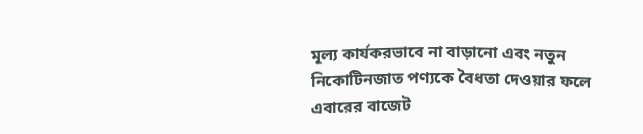মূল্য কার্যকরভাবে না বাড়ানো এবং নতুন নিকোটিনজাত পণ্যকে বৈধতা দেওয়ার ফলে এবারের বাজেট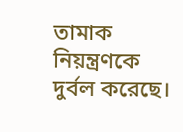তামাক নিয়ন্ত্রণকে দুর্বল করেছে।